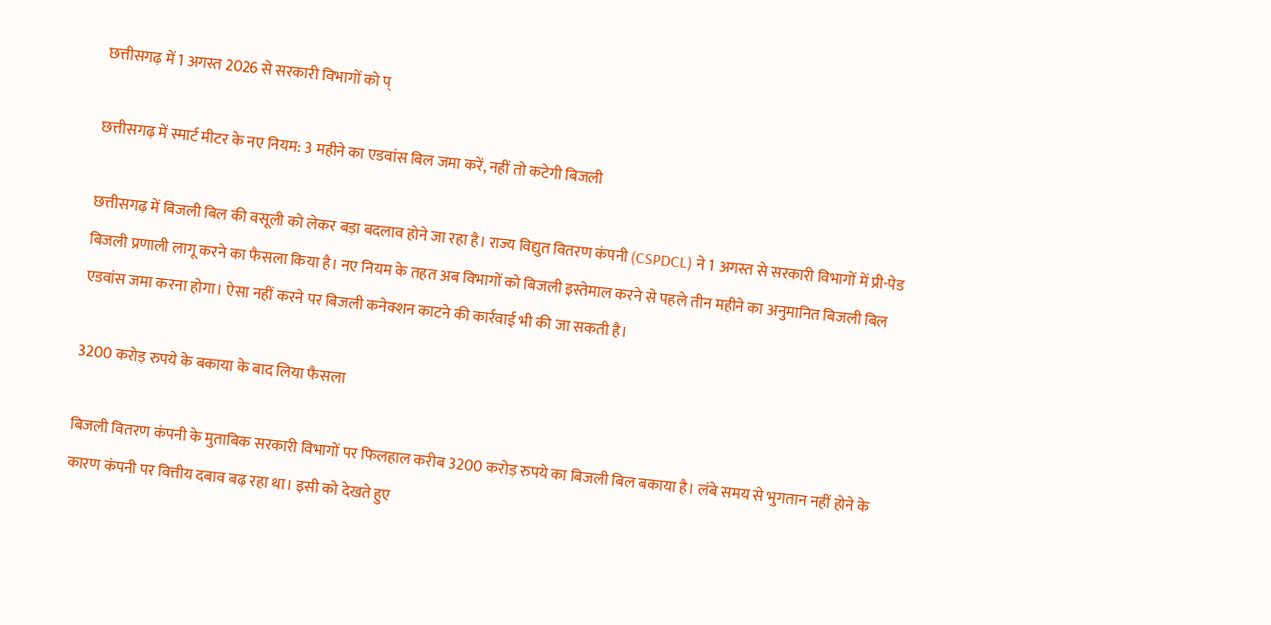छत्तीसगढ़ में 1 अगस्त 2026 से सरकारी विभागों को प्

छत्तीसगढ़ में स्मार्ट मीटर के नए नियम: 3 महीने का एडवांस बिल जमा करें, नहीं तो कटेगी बिजली

छत्तीसगढ़ में बिजली बिल की वसूली को लेकर बड़ा बदलाव होने जा रहा है। राज्य विद्युत वितरण कंपनी (CSPDCL) ने 1 अगस्त से सरकारी विभागों में प्री-पेड बिजली प्रणाली लागू करने का फैसला किया है। नए नियम के तहत अब विभागों को बिजली इस्तेमाल करने से पहले तीन महीने का अनुमानित बिजली बिल एडवांस जमा करना होगा। ऐसा नहीं करने पर बिजली कनेक्शन काटने की कार्रवाई भी की जा सकती है।

3200 करोड़ रुपये के बकाया के बाद लिया फैसला

बिजली वितरण कंपनी के मुताबिक सरकारी विभागों पर फिलहाल करीब 3200 करोड़ रुपये का बिजली बिल बकाया है। लंबे समय से भुगतान नहीं होने के कारण कंपनी पर वित्तीय दबाव बढ़ रहा था। इसी को देखते हुए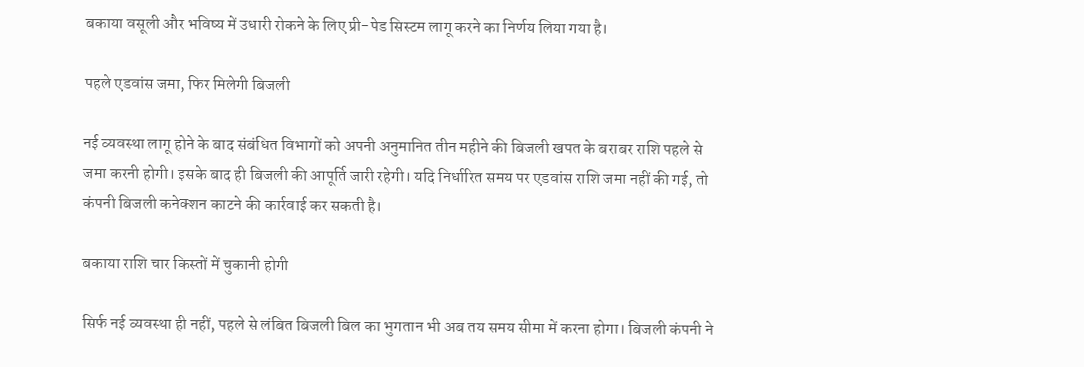बकाया वसूली और भविष्य में उधारी रोकने के लिए प्री-पेड सिस्टम लागू करने का निर्णय लिया गया है।

पहले एडवांस जमा, फिर मिलेगी बिजली

नई व्यवस्था लागू होने के बाद संबंधित विभागों को अपनी अनुमानित तीन महीने की बिजली खपत के बराबर राशि पहले से जमा करनी होगी। इसके बाद ही बिजली की आपूर्ति जारी रहेगी। यदि निर्धारित समय पर एडवांस राशि जमा नहीं की गई, तो कंपनी बिजली कनेक्शन काटने की कार्रवाई कर सकती है।

बकाया राशि चार किस्तों में चुकानी होगी

सिर्फ नई व्यवस्था ही नहीं, पहले से लंबित बिजली बिल का भुगतान भी अब तय समय सीमा में करना होगा। बिजली कंपनी ने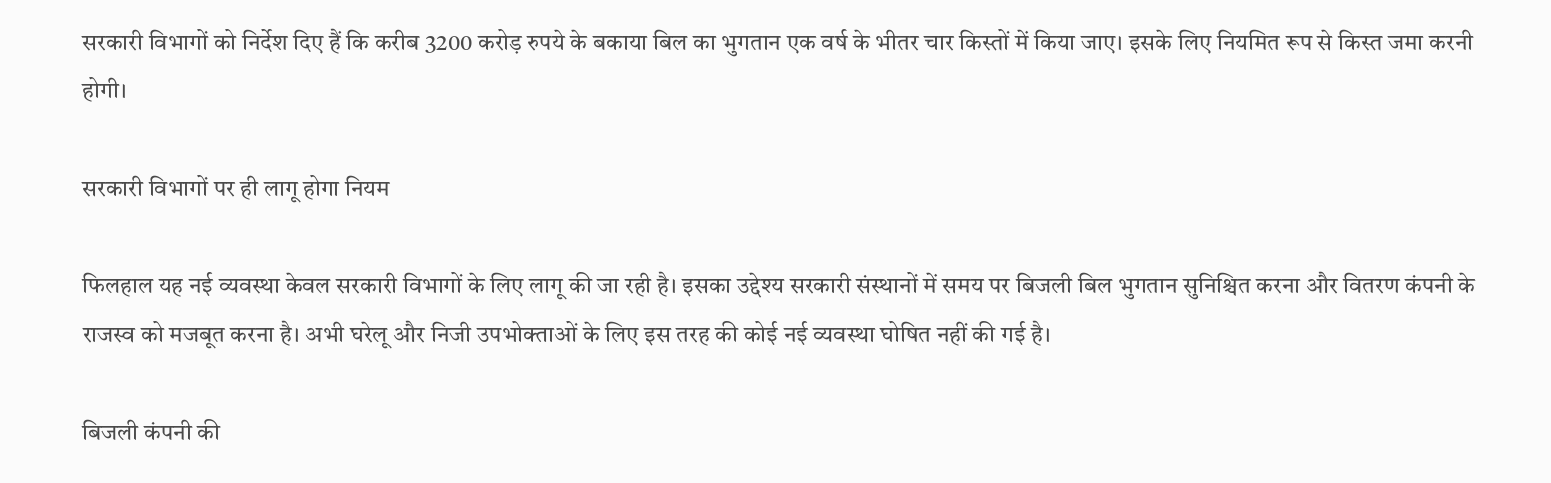सरकारी विभागों को निर्देश दिए हैं कि करीब 3200 करोड़ रुपये के बकाया बिल का भुगतान एक वर्ष के भीतर चार किस्तों में किया जाए। इसके लिए नियमित रूप से किस्त जमा करनी होगी।

सरकारी विभागों पर ही लागू होगा नियम

फिलहाल यह नई व्यवस्था केवल सरकारी विभागों के लिए लागू की जा रही है। इसका उद्देश्य सरकारी संस्थानों में समय पर बिजली बिल भुगतान सुनिश्चित करना और वितरण कंपनी के राजस्व को मजबूत करना है। अभी घरेलू और निजी उपभोक्ताओं के लिए इस तरह की कोई नई व्यवस्था घोषित नहीं की गई है।

बिजली कंपनी की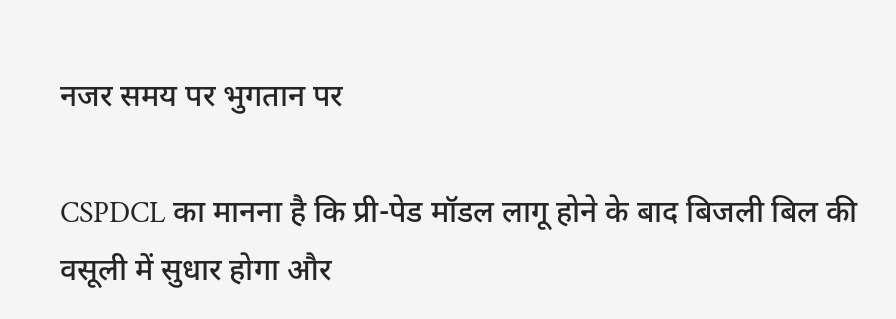नजर समय पर भुगतान पर

CSPDCL का मानना है कि प्री-पेड मॉडल लागू होने के बाद बिजली बिल की वसूली में सुधार होगा और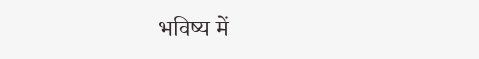भविष्य में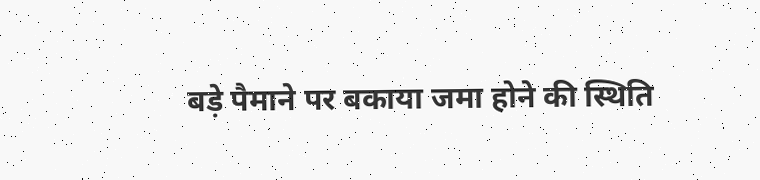बड़े पैमाने पर बकाया जमा होने की स्थिति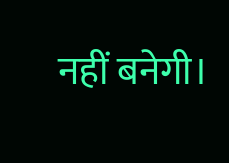नहीं बनेगी।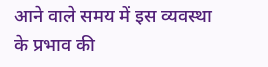आने वाले समय में इस व्यवस्था के प्रभाव की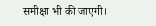समीक्षा भी की जाएगी।